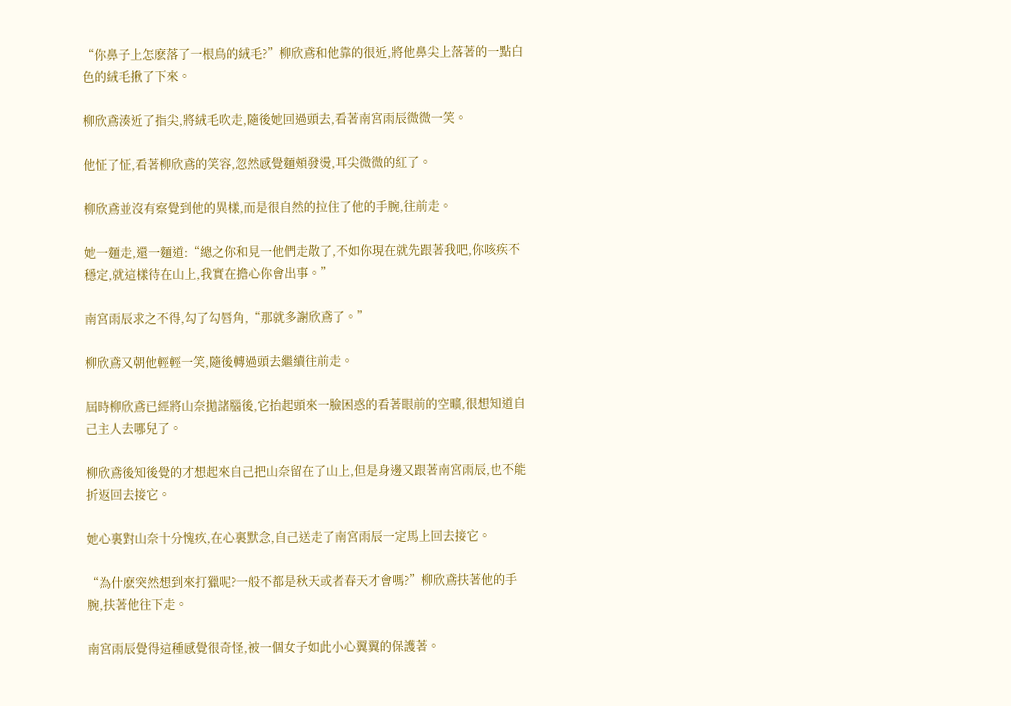“你鼻子上怎麽落了一根鳥的絨毛?”柳欣鳶和他靠的很近,將他鼻尖上落著的一點白色的絨毛揪了下來。

柳欣鳶湊近了指尖,將絨毛吹走,隨後她回過頭去,看著南宮雨辰微微一笑。

他怔了怔,看著柳欣鳶的笑容,忽然感覺麵頰發燙,耳尖微微的紅了。

柳欣鳶並沒有察覺到他的異樣,而是很自然的拉住了他的手腕,往前走。

她一麵走,還一麵道:“總之你和見一他們走散了,不如你現在就先跟著我吧,你咳疾不穩定,就這樣待在山上,我實在擔心你會出事。”

南宮雨辰求之不得,勾了勾唇角,“那就多謝欣鳶了。”

柳欣鳶又朝他輕輕一笑,隨後轉過頭去繼續往前走。

屆時柳欣鳶已經將山奈拋諸腦後,它抬起頭來一臉困惑的看著眼前的空曠,很想知道自己主人去哪兒了。

柳欣鳶後知後覺的才想起來自己把山奈留在了山上,但是身邊又跟著南宮雨辰,也不能折返回去接它。

她心裏對山奈十分愧疚,在心裏默念,自己送走了南宮雨辰一定馬上回去接它。

“為什麽突然想到來打獵呢?一般不都是秋天或者春天才會嗎?”柳欣鳶扶著他的手腕,扶著他往下走。

南宮雨辰覺得這種感覺很奇怪,被一個女子如此小心翼翼的保護著。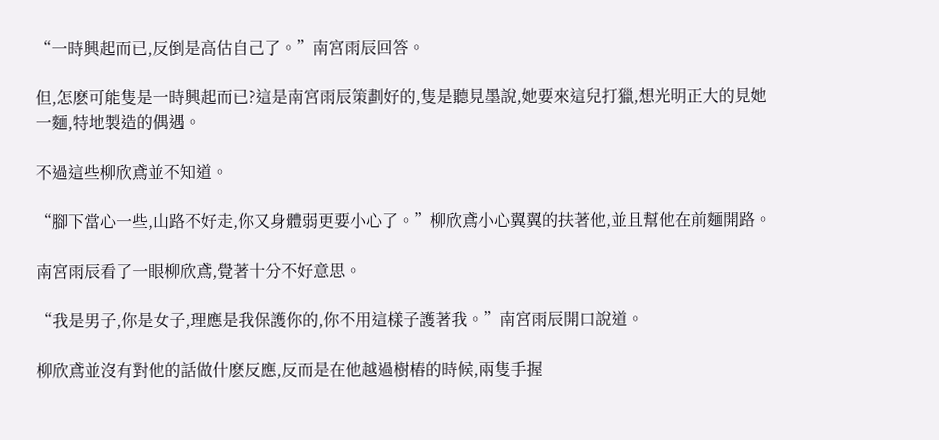“一時興起而已,反倒是高估自己了。”南宮雨辰回答。

但,怎麽可能隻是一時興起而已?這是南宮雨辰策劃好的,隻是聽見墨說,她要來這兒打獵,想光明正大的見她一麵,特地製造的偶遇。

不過這些柳欣鳶並不知道。

“腳下當心一些,山路不好走,你又身體弱更要小心了。”柳欣鳶小心翼翼的扶著他,並且幫他在前麵開路。

南宮雨辰看了一眼柳欣鳶,覺著十分不好意思。

“我是男子,你是女子,理應是我保護你的,你不用這樣子護著我。”南宮雨辰開口說道。

柳欣鳶並沒有對他的話做什麽反應,反而是在他越過樹樁的時候,兩隻手握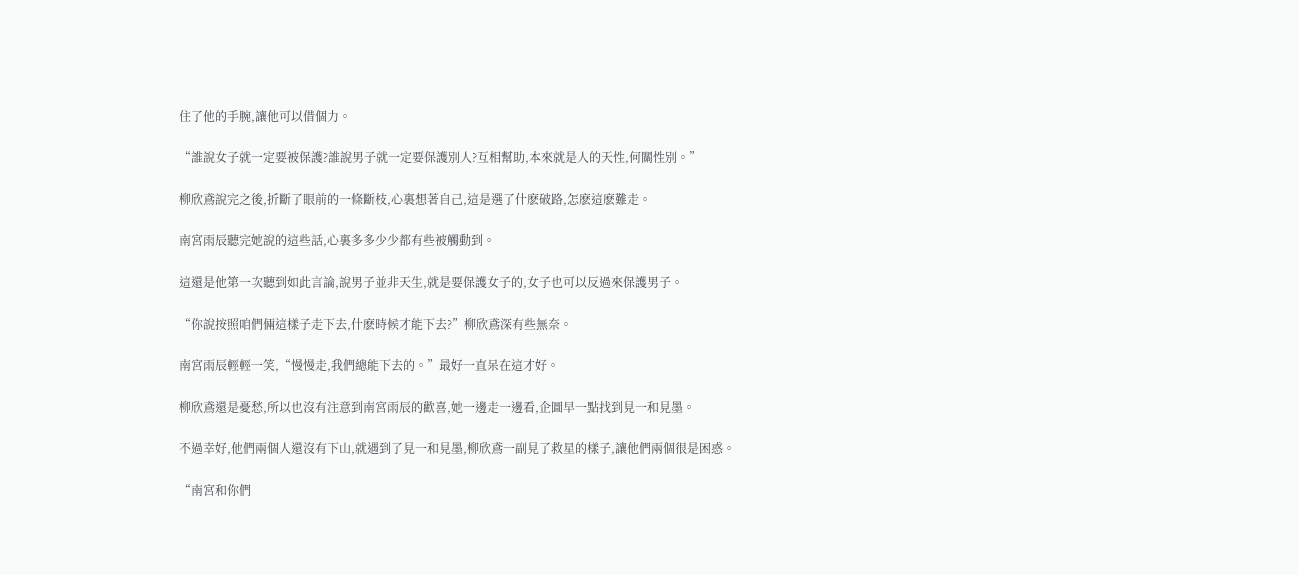住了他的手腕,讓他可以借個力。

“誰說女子就一定要被保護?誰說男子就一定要保護別人?互相幫助,本來就是人的天性,何關性別。”

柳欣鳶說完之後,折斷了眼前的一條斷枝,心裏想著自己,這是選了什麽破路,怎麽這麽難走。

南宮雨辰聽完她說的這些話,心裏多多少少都有些被觸動到。

這還是他第一次聽到如此言論,說男子並非天生,就是要保護女子的,女子也可以反過來保護男子。

“你說按照咱們倆這樣子走下去,什麽時候才能下去?”柳欣鳶深有些無奈。

南宮雨辰輕輕一笑,“慢慢走,我們總能下去的。”最好一直呆在這才好。

柳欣鳶還是憂愁,所以也沒有注意到南宮雨辰的歡喜,她一邊走一邊看,企圖早一點找到見一和見墨。

不過幸好,他們兩個人還沒有下山,就遇到了見一和見墨,柳欣鳶一副見了救星的樣子,讓他們兩個很是困惑。

“南宮和你們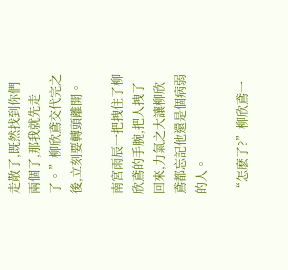走散了,既然找到你們兩個了,那我就先走了。”柳欣鳶交代完之後,立刻要轉頭離開。

南宮雨辰一把拽住了柳欣鳶的手腕,把人拽了回來,力氣之大讓柳欣鳶都忘記他還是個病弱的人。

“怎麽了?”柳欣鳶一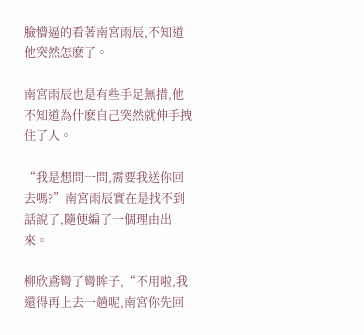臉懵逼的看著南宮雨辰,不知道他突然怎麽了。

南宮雨辰也是有些手足無措,他不知道為什麽自己突然就伸手拽住了人。

“我是想問一問,需要我送你回去嗎?”南宮雨辰實在是找不到話說了,隨便編了一個理由出來。

柳欣鳶彎了彎眸子,“不用啦,我還得再上去一趟呢,南宮你先回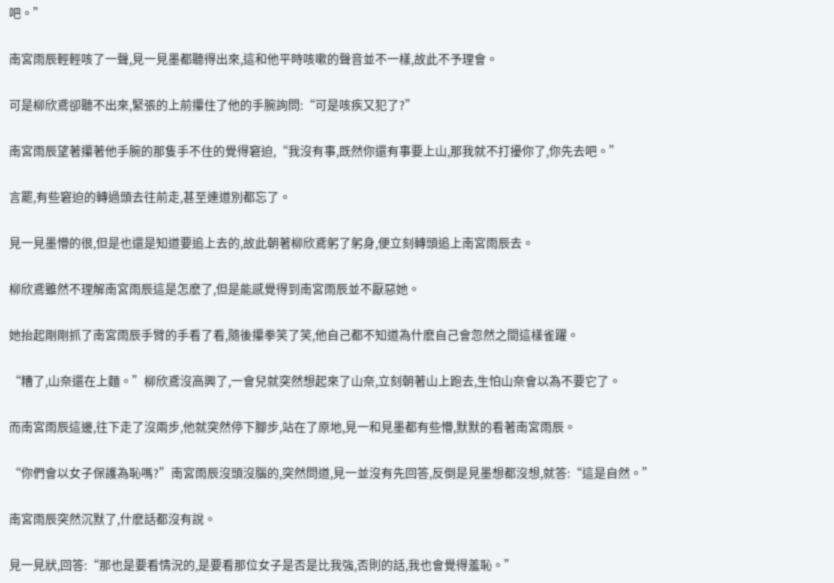吧。”

南宮雨辰輕輕咳了一聲,見一見墨都聽得出來,這和他平時咳嗽的聲音並不一樣,故此不予理會。

可是柳欣鳶卻聽不出來,緊張的上前攥住了他的手腕詢問:“可是咳疾又犯了?”

南宮雨辰望著攥著他手腕的那隻手不住的覺得窘迫,“我沒有事,既然你還有事要上山,那我就不打擾你了,你先去吧。”

言罷,有些窘迫的轉過頭去往前走,甚至連道別都忘了。

見一見墨懵的很,但是也還是知道要追上去的,故此朝著柳欣鳶躬了躬身,便立刻轉頭追上南宮雨辰去。

柳欣鳶雖然不理解南宮雨辰這是怎麽了,但是能感覺得到南宮雨辰並不厭惡她。

她抬起剛剛抓了南宮雨辰手臂的手看了看,隨後攥拳笑了笑,他自己都不知道為什麽自己會忽然之間這樣雀躍。

“糟了,山奈還在上麵。”柳欣鳶沒高興了,一會兒就突然想起來了山奈,立刻朝著山上跑去,生怕山奈會以為不要它了。

而南宮雨辰這邊,往下走了沒兩步,他就突然停下腳步,站在了原地,見一和見墨都有些懵,默默的看著南宮雨辰。

“你們會以女子保護為恥嗎?”南宮雨辰沒頭沒腦的,突然問道,見一並沒有先回答,反倒是見墨想都沒想,就答:“這是自然。”

南宮雨辰突然沉默了,什麽話都沒有說。

見一見狀,回答:“那也是要看情況的,是要看那位女子是否是比我強,否則的話,我也會覺得羞恥。”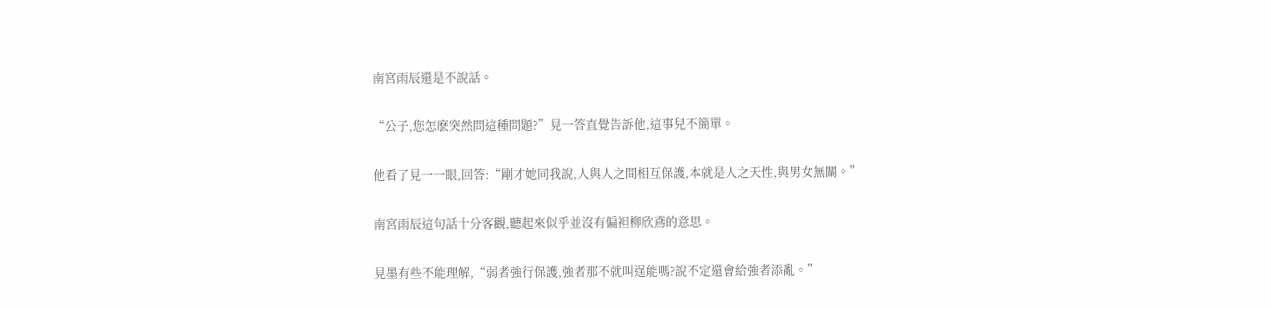南宮雨辰還是不說話。

“公子,您怎麽突然問這種問題?”見一答直覺告訴他,這事兒不簡單。

他看了見一一眼,回答:“剛才她同我說,人與人之間相互保護,本就是人之天性,與男女無關。”

南宮雨辰這句話十分客觀,聽起來似乎並沒有偏袒柳欣鳶的意思。

見墨有些不能理解,“弱者強行保護,強者那不就叫逞能嗎?說不定還會給強者添亂。”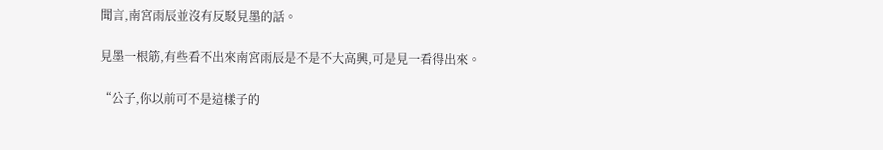聞言,南宮雨辰並沒有反駁見墨的話。

見墨一根筋,有些看不出來南宮雨辰是不是不大高興,可是見一看得出來。

“公子,你以前可不是這樣子的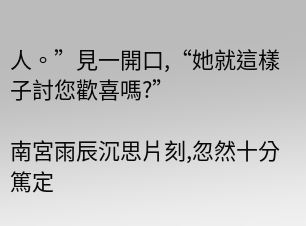人。”見一開口,“她就這樣子討您歡喜嗎?”

南宮雨辰沉思片刻,忽然十分篤定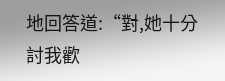地回答道:“對,她十分討我歡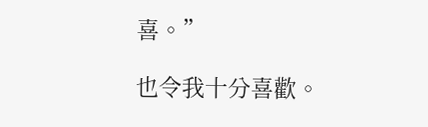喜。”

也令我十分喜歡。